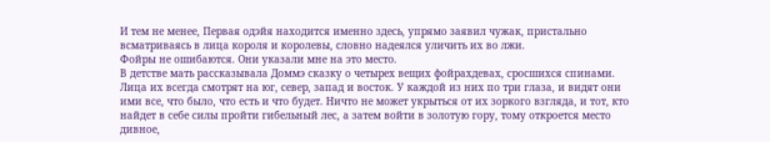И тем не менее, Первая одэйя находится именно здесь, упрямо заявил чужак, пристально всматриваясь в лица короля и королевы, словно надеялся уличить их во лжи.
Фойры не ошибаются. Они указали мне на это место.
В детстве мать рассказывала Доммэ сказку о четырех вещих фойрахдевах, сросшихся спинами. Лица их всегда смотрят на юг, север, запад и восток. У каждой из них по три глаза, и видят они ими все, что было, что есть и что будет. Ничто не может укрыться от их зоркого взгляда, и тот, кто найдет в себе силы пройти гибельный лес, а затем войти в золотую гору, тому откроется место дивное,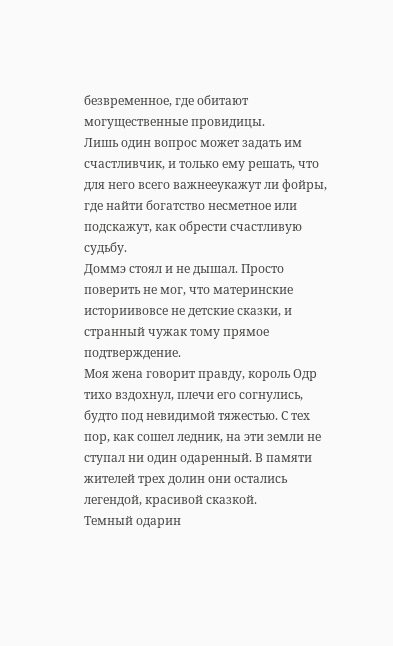безвременное, где обитают могущественные провидицы.
Лишь один вопрос может задать им счастливчик, и только ему решать, что для него всего важнееукажут ли фойры, где найти богатство несметное или подскажут, как обрести счастливую судьбу.
Доммэ стоял и не дышал. Просто поверить не мог, что материнские историивовсе не детские сказки, и странный чужак тому прямое подтверждение.
Моя жена говорит правду, король Одр тихо вздохнул, плечи его согнулись, будто под невидимой тяжестью. С тех пор, как сошел ледник, на эти земли не ступал ни один одаренный. В памяти жителей трех долин они остались легендой, красивой сказкой.
Темный одарин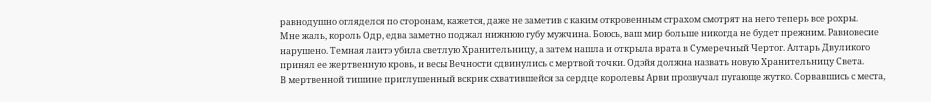равнодушно огляделся по сторонам, кажется, даже не заметив с каким откровенным страхом смотрят на него теперь все рохры.
Мне жаль, король Одр, едва заметно поджал нижнюю губу мужчина. Боюсь, ваш мир больше никогда не будет прежним. Равновесие нарушено. Темная лаитэ убила светлую Хранительницу, а затем нашла и открыла врата в Сумеречный Чертог. Алтарь Двуликого принял ее жертвенную кровь, и весы Вечности сдвинулись с мертвой точки. Одэйя должна назвать новую Хранительницу Света.
В мертвенной тишине приглушенный вскрик схватившейся за сердце королевы Арви прозвучал пугающе жутко. Сорвавшись с места,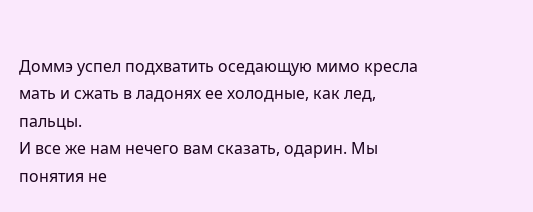Доммэ успел подхватить оседающую мимо кресла мать и сжать в ладонях ее холодные, как лед, пальцы.
И все же нам нечего вам сказать, одарин. Мы понятия не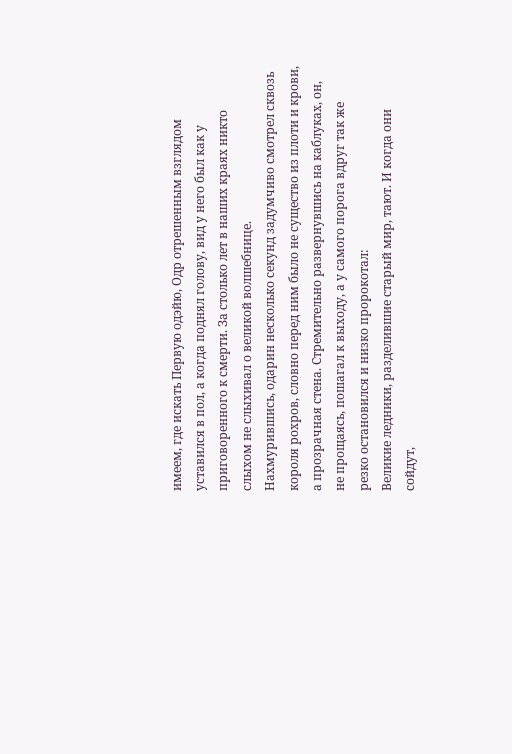имеем, где искать Первую одэйю, Одр отрешенным взглядом уставился в пол, а когда поднял голову, вид у него был как у приговоренного к смерти. За столько лет в наших краях никто слыхом не слыхивал о великой волшебнице.
Нахмурившись, одарин несколько секунд задумчиво смотрел сквозь короля рохров, словно перед ним было не существо из плоти и крови, а прозрачная стена. Стремительно развернувшись на каблуках, он, не прощаясь, пошагал к выходу, а у самого порога вдруг так же резко остановился и низко пророкотал:
Великие ледники, разделившие старый мир, тают. И когда они сойдут,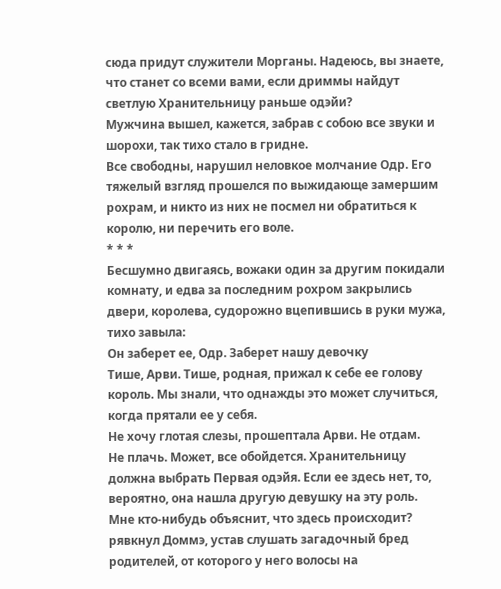сюда придут служители Морганы. Надеюсь, вы знаете, что станет со всеми вами, если дриммы найдут светлую Хранительницу раньше одэйи?
Мужчина вышел, кажется, забрав с собою все звуки и шорохи, так тихо стало в гридне.
Все свободны, нарушил неловкое молчание Одр. Его тяжелый взгляд прошелся по выжидающе замершим рохрам, и никто из них не посмел ни обратиться к королю, ни перечить его воле.
* * *
Бесшумно двигаясь, вожаки один за другим покидали комнату, и едва за последним рохром закрылись двери, королева, судорожно вцепившись в руки мужа, тихо завыла:
Он заберет ее, Одр. Заберет нашу девочку
Тише, Арви. Тише, родная, прижал к себе ее голову король. Мы знали, что однажды это может случиться, когда прятали ее у себя.
Не хочу глотая слезы, прошептала Арви. Не отдам.
Не плачь. Может, все обойдется. Хранительницу должна выбрать Первая одэйя. Если ее здесь нет, то, вероятно, она нашла другую девушку на эту роль.
Мне кто-нибудь объяснит, что здесь происходит? рявкнул Доммэ, устав слушать загадочный бред родителей, от которого у него волосы на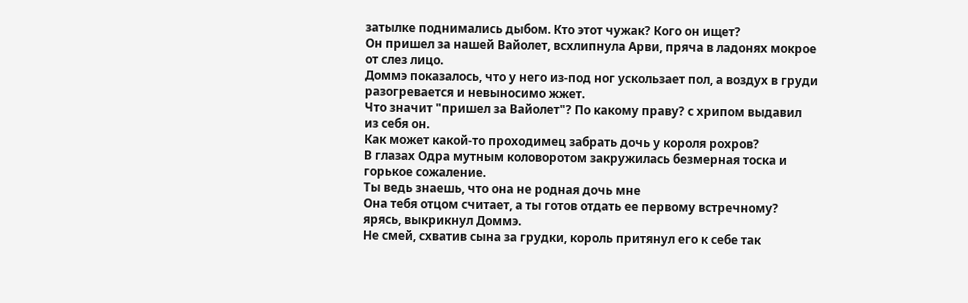затылке поднимались дыбом. Кто этот чужак? Кого он ищет?
Он пришел за нашей Вайолет, всхлипнула Арви, пряча в ладонях мокрое от слез лицо.
Доммэ показалось, что у него из-под ног ускользает пол, а воздух в груди разогревается и невыносимо жжет.
Что значит "пришел за Вайолет"? По какому праву? с хрипом выдавил из себя он.
Как может какой-то проходимец забрать дочь у короля рохров?
В глазах Одра мутным коловоротом закружилась безмерная тоска и горькое сожаление.
Ты ведь знаешь, что она не родная дочь мне
Она тебя отцом считает, а ты готов отдать ее первому встречному? ярясь, выкрикнул Доммэ.
Не смей, схватив сына за грудки, король притянул его к себе так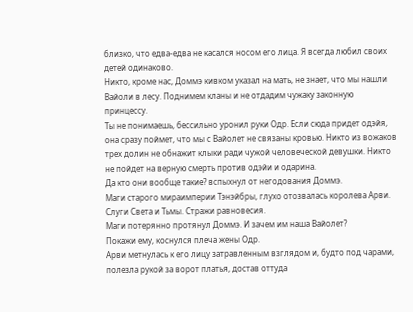близко, что едва-едва не касался носом его лица. Я всегда любил своих детей одинаково.
Никто, кроме нас, Доммэ кивком указал на мать, не знает, что мы нашли Вайоли в лесу. Поднимем кланы и не отдадим чужаку законную принцессу.
Ты не понимаешь, бессильно уронил руки Одр. Если сюда придет одэйя, она сразу поймет, что мы с Вайолет не связаны кровью. Никто из вожаков трех долин не обнажит клыки ради чужой человеческой девушки. Никто не пойдет на верную смерть против одэйи и одарина.
Да кто они вообще такие? вспыхнул от негодования Доммэ.
Маги старого мираимперии Тэнэйбры, глухо отозвалась королева Арви. Слуги Света и Тьмы. Стражи равновесия.
Маги потерянно протянул Доммэ. И зачем им наша Вайолет?
Покажи ему, коснулся плеча жены Одр.
Арви метнулась к его лицу затравленным взглядом и, будто под чарами, полезла рукой за ворот платья, достав оттуда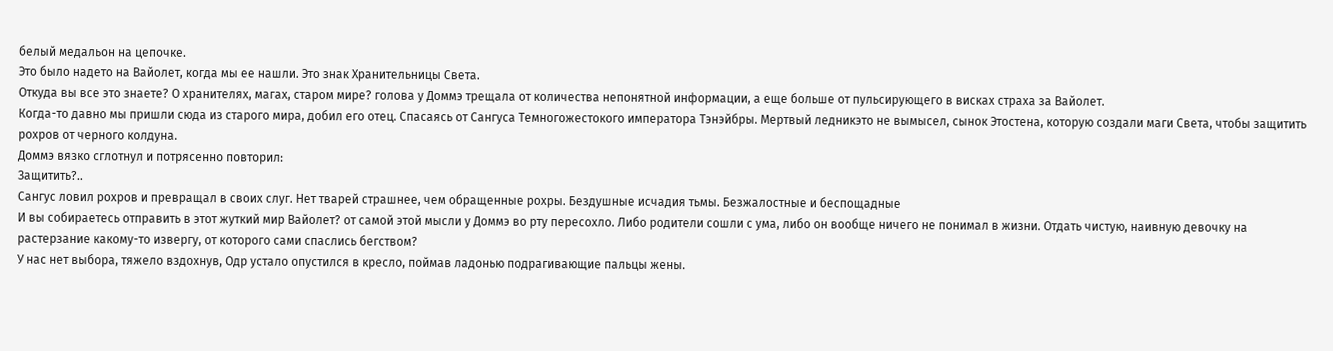белый медальон на цепочке.
Это было надето на Вайолет, когда мы ее нашли. Это знак Хранительницы Света.
Откуда вы все это знаете? О хранителях, магах, старом мире? голова у Доммэ трещала от количества непонятной информации, а еще больше от пульсирующего в висках страха за Вайолет.
Когда-то давно мы пришли сюда из старого мира, добил его отец. Спасаясь от Сангуса Темногожестокого императора Тэнэйбры. Мертвый ледникэто не вымысел, сынок Этостена, которую создали маги Света, чтобы защитить рохров от черного колдуна.
Доммэ вязко сглотнул и потрясенно повторил:
Защитить?..
Сангус ловил рохров и превращал в своих слуг. Нет тварей страшнее, чем обращенные рохры. Бездушные исчадия тьмы. Безжалостные и беспощадные
И вы собираетесь отправить в этот жуткий мир Вайолет? от самой этой мысли у Доммэ во рту пересохло. Либо родители сошли с ума, либо он вообще ничего не понимал в жизни. Отдать чистую, наивную девочку на растерзание какому-то извергу, от которого сами спаслись бегством?
У нас нет выбора, тяжело вздохнув, Одр устало опустился в кресло, поймав ладонью подрагивающие пальцы жены.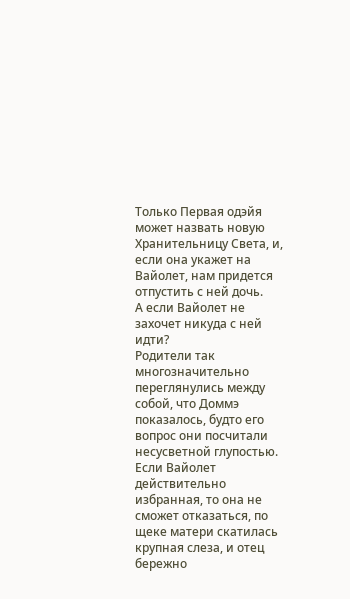Только Первая одэйя может назвать новую Хранительницу Света, и, если она укажет на Вайолет, нам придется отпустить с ней дочь.
А если Вайолет не захочет никуда с ней идти?
Родители так многозначительно переглянулись между собой, что Доммэ показалось, будто его вопрос они посчитали несусветной глупостью.
Если Вайолет действительно избранная, то она не сможет отказаться, по щеке матери скатилась крупная слеза, и отец бережно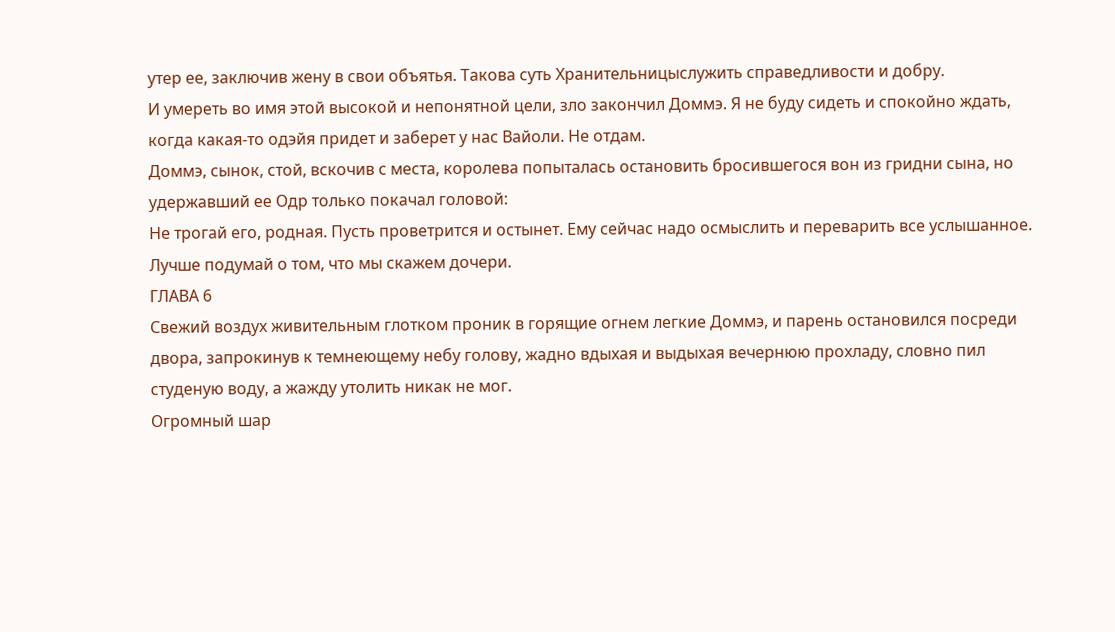утер ее, заключив жену в свои объятья. Такова суть Хранительницыслужить справедливости и добру.
И умереть во имя этой высокой и непонятной цели, зло закончил Доммэ. Я не буду сидеть и спокойно ждать, когда какая-то одэйя придет и заберет у нас Вайоли. Не отдам.
Доммэ, сынок, стой, вскочив с места, королева попыталась остановить бросившегося вон из гридни сына, но удержавший ее Одр только покачал головой:
Не трогай его, родная. Пусть проветрится и остынет. Ему сейчас надо осмыслить и переварить все услышанное. Лучше подумай о том, что мы скажем дочери.
ГЛАВА 6
Свежий воздух живительным глотком проник в горящие огнем легкие Доммэ, и парень остановился посреди двора, запрокинув к темнеющему небу голову, жадно вдыхая и выдыхая вечернюю прохладу, словно пил студеную воду, а жажду утолить никак не мог.
Огромный шар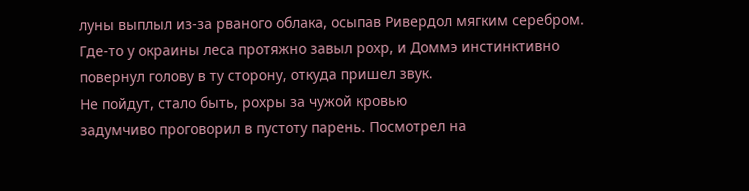луны выплыл из-за рваного облака, осыпав Ривердол мягким серебром. Где-то у окраины леса протяжно завыл рохр, и Доммэ инстинктивно повернул голову в ту сторону, откуда пришел звук.
Не пойдут, стало быть, рохры за чужой кровью
задумчиво проговорил в пустоту парень. Посмотрел на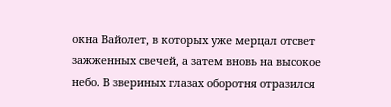окна Вайолет, в которых уже мерцал отсвет зажженных свечей, а затем вновь на высокое небо. В звериных глазах оборотня отразился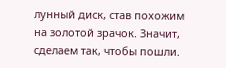лунный диск, став похожим на золотой зрачок. Значит, сделаем так, чтобы пошли.